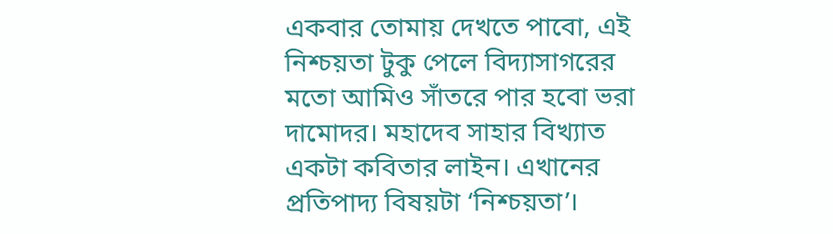একবার তোমায় দেখতে পাবো, এই নিশ্চয়তা টুকু পেলে বিদ্যাসাগরের মতো আমিও সাঁতরে পার হবো ভরা দামোদর। মহাদেব সাহার বিখ্যাত একটা কবিতার লাইন। এখানের প্রতিপাদ্য বিষয়টা ‘নিশ্চয়তা’।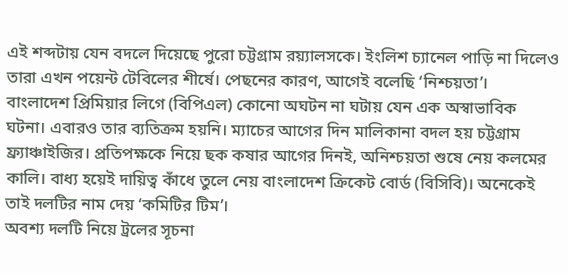এই শব্দটায় যেন বদলে দিয়েছে পুরো চট্টগ্রাম রয়্যালসকে। ইংলিশ চ্যানেল পাড়ি না দিলেও তারা এখন পয়েন্ট টেবিলের শীর্ষে। পেছনের কারণ, আগেই বলেছি ‘নিশ্চয়তা’।
বাংলাদেশ প্রিমিয়ার লিগে (বিপিএল) কোনো অঘটন না ঘটায় যেন এক অস্বাভাবিক ঘটনা। এবারও তার ব্যতিক্রম হয়নি। ম্যাচের আগের দিন মালিকানা বদল হয় চট্টগ্রাম ফ্র্যাঞ্চাইজির। প্রতিপক্ষকে নিয়ে ছক কষার আগের দিনই, অনিশ্চয়তা শুষে নেয় কলমের কালি। বাধ্য হয়েই দায়িত্ব কাঁধে তুলে নেয় বাংলাদেশ ক্রিকেট বোর্ড (বিসিবি)। অনেকেই তাই দলটির নাম দেয় ‘কমিটির টিম’।
অবশ্য দলটি নিয়ে ট্রলের সূচনা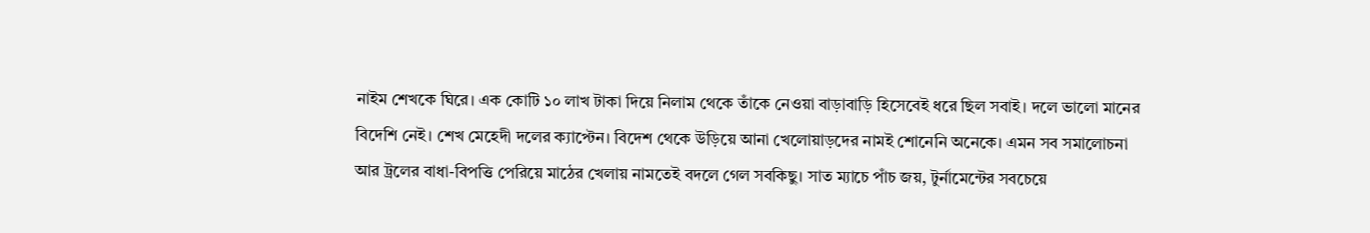নাইম শেখকে ঘিরে। এক কোটি ১০ লাখ টাকা দিয়ে নিলাম থেকে তাঁকে নেওয়া বাড়াবাড়ি হিসেবেই ধরে ছিল সবাই। দলে ভালো মানের বিদেশি নেই। শেখ মেহেদী দলের ক্যাপ্টেন। বিদেশ থেকে উড়িয়ে আনা খেলোয়াড়দের নামই শোনেনি অনেকে। এমন সব সমালোচনা আর ট্রলের বাধা-বিপত্তি পেরিয়ে মাঠের খেলায় নামতেই বদলে গেল সবকিছু। সাত ম্যাচে পাঁচ জয়, টুর্নামেন্টের সবচেয়ে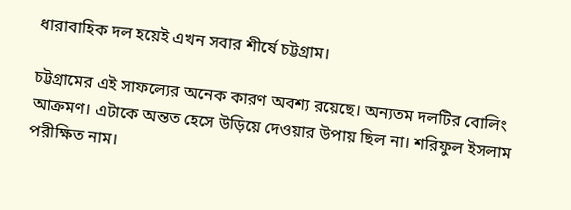ধারাবাহিক দল হয়েই এখন সবার শীর্ষে চট্টগ্রাম।

চট্টগ্রামের এই সাফল্যের অনেক কারণ অবশ্য রয়েছে। অন্যতম দলটির বোলিং আক্রমণ। এটাকে অন্তত হেসে উড়িয়ে দেওয়ার উপায় ছিল না। শরিফুল ইসলাম পরীক্ষিত নাম।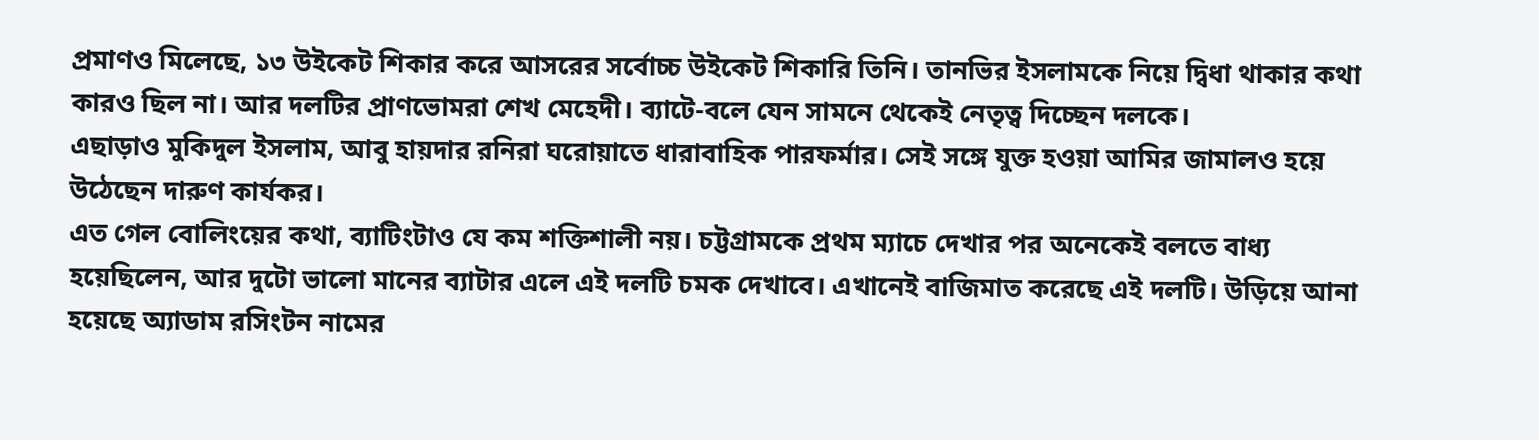প্রমাণও মিলেছে, ১৩ উইকেট শিকার করে আসরের সর্বোচ্চ উইকেট শিকারি তিনি। তানভির ইসলামকে নিয়ে দ্বিধা থাকার কথা কারও ছিল না। আর দলটির প্রাণভোমরা শেখ মেহেদী। ব্যাটে-বলে যেন সামনে থেকেই নেতৃত্ব দিচ্ছেন দলকে।
এছাড়াও মুকিদুল ইসলাম, আবু হায়দার রনিরা ঘরোয়াতে ধারাবাহিক পারফর্মার। সেই সঙ্গে যুক্ত হওয়া আমির জামালও হয়ে উঠেছেন দারুণ কার্যকর।
এত গেল বোলিংয়ের কথা, ব্যাটিংটাও যে কম শক্তিশালী নয়। চট্টগ্রামকে প্রথম ম্যাচে দেখার পর অনেকেই বলতে বাধ্য হয়েছিলেন, আর দুটো ভালো মানের ব্যাটার এলে এই দলটি চমক দেখাবে। এখানেই বাজিমাত করেছে এই দলটি। উড়িয়ে আনা হয়েছে অ্যাডাম রসিংটন নামের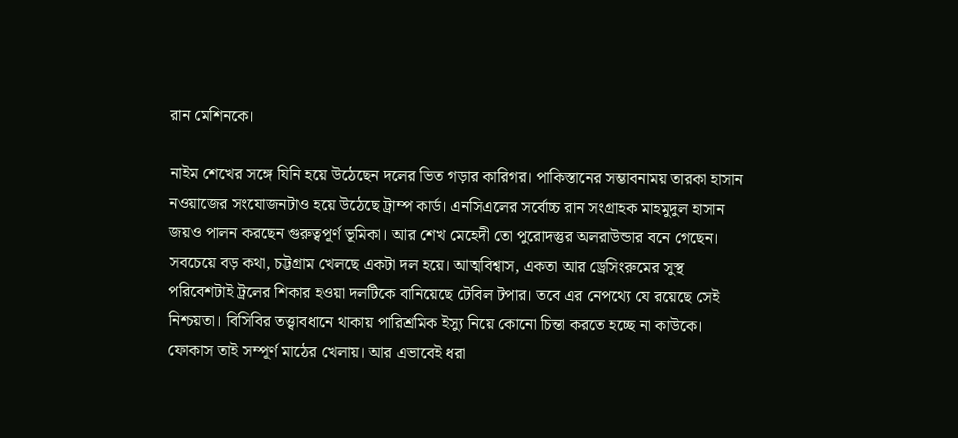রান মেশিনকে।

নাইম শেখের সঙ্গে যিনি হয়ে উঠেছেন দলের ভিত গড়ার কারিগর। পাকিস্তানের সম্ভাবনাময় তারকা হাসান নওয়াজের সংযোজনটাও হয়ে উঠেছে ট্রাম্প কার্ড। এনসিএলের সর্বোচ্চ রান সংগ্রাহক মাহমুদুল হাসান জয়ও পালন করছেন গুরুত্বপূর্ণ ভূমিকা। আর শেখ মেহেদী তো পুরোদস্তুর অলরাউন্ডার বনে গেছেন।
সবচেয়ে বড় কথা, চট্টগ্রাম খেলছে একটা দল হয়ে। আত্মবিশ্বাস, একতা আর ড্রেসিংরুমের সুস্থ পরিবেশটাই ট্রলের শিকার হওয়া দলটিকে বানিয়েছে টেবিল টপার। তবে এর নেপথ্যে যে রয়েছে সেই নিশ্চয়তা। বিসিবির তত্ত্বাবধানে থাকায় পারিশ্রমিক ইস্যু নিয়ে কোনো চিন্তা করতে হচ্ছে না কাউকে। ফোকাস তাই সম্পূর্ণ মাঠের খেলায়। আর এভাবেই ধরা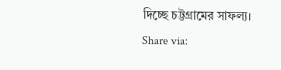দিচ্ছে চট্টগ্রামের সাফল্য।
Share via: